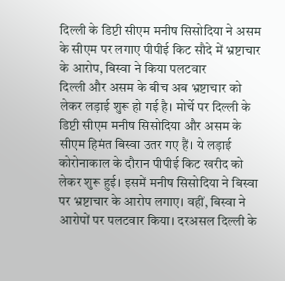दिल्ली के डिप्टी सीएम मनीष सिसोदिया ने असम के सीएम पर लगाए पीपीई किट सौदे में भ्रष्टाचार के आरोप, बिस्वा ने किया पलटवार
दिल्ली और असम के बीच अब भ्रष्टाचार को लेकर लड़ाई शुरू हो गई है। मोर्चे पर दिल्ली के डिप्टी सीएम मनीष सिसोदिया और असम के सीएम हिमंत बिस्वा उतर गए हैं। ये लड़ाई कोरोनाकाल के दौरान पीपीई किट खरीद को लेकर शुरू हुई। इसमें मनीष सिसोदिया ने बिस्वा पर भ्रष्टाचार के आरोप लगाए। वहीं, बिस्वा ने आरोपों पर पलटवार किया। दरअसल दिल्ली के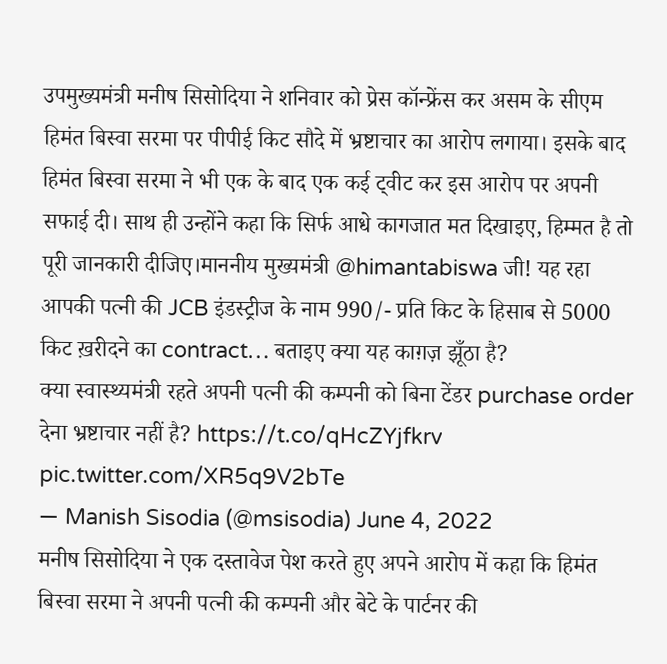उपमुख्यमंत्री मनीष सिसोदिया ने शनिवार को प्रेस कॉन्फ्रेंस कर असम के सीएम हिमंत बिस्वा सरमा पर पीपीई किट सौदे में भ्रष्टाचार का आरोप लगाया। इसके बाद हिमंत बिस्वा सरमा ने भी एक के बाद एक कई ट्वीट कर इस आरोप पर अपनी सफाई दी। साथ ही उन्होंने कहा कि सिर्फ आधे कागजात मत दिखाइए, हिम्मत है तो पूरी जानकारी दीजिए।माननीय मुख्यमंत्री @himantabiswa जी! यह रहा आपकी पत्नी की JCB इंडस्ट्रीज के नाम 990/- प्रति किट के हिसाब से 5000 किट ख़रीदने का contract… बताइए क्या यह काग़ज़ झूँठा है?
क्या स्वास्थ्यमंत्री रहते अपनी पत्नी की कम्पनी को बिना टेंडर purchase order देना भ्रष्टाचार नहीं है? https://t.co/qHcZYjfkrv pic.twitter.com/XR5q9V2bTe
— Manish Sisodia (@msisodia) June 4, 2022
मनीष सिसोदिया ने एक दस्तावेज पेश करते हुए अपने आरोप में कहा कि हिमंत बिस्वा सरमा ने अपनी पत्नी की कम्पनी और बेटे के पार्टनर की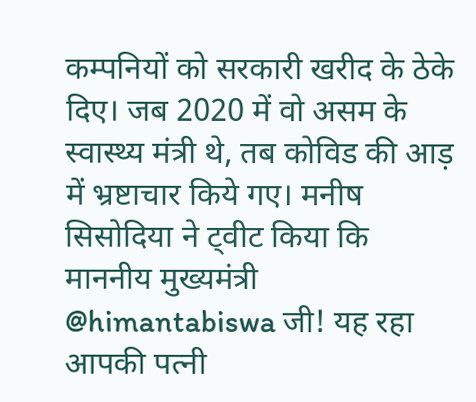कम्पनियों को सरकारी खरीद के ठेके दिए। जब 2020 में वो असम के स्वास्थ्य मंत्री थे, तब कोविड की आड़ में भ्रष्टाचार किये गए। मनीष सिसोदिया ने ट्वीट किया कि माननीय मुख्यमंत्री @himantabiswa जी! यह रहा आपकी पत्नी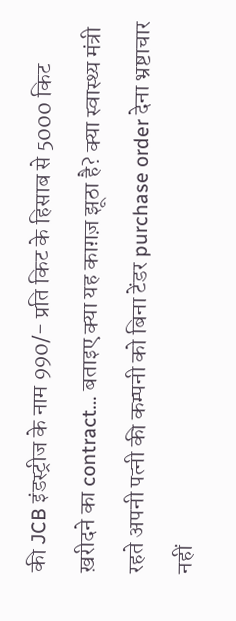की JCB इंडस्ट्रीज के नाम 990/- प्रति किट के हिसाब से 5000 किट ख़रीदने का contract… बताइए क्या यह काग़ज़ झूठा है? क्या स्वास्थ्य मंत्री रहते अपनी पत्नी की कम्पनी को बिना टेंडर purchase order देना भ्रष्टाचार नहीं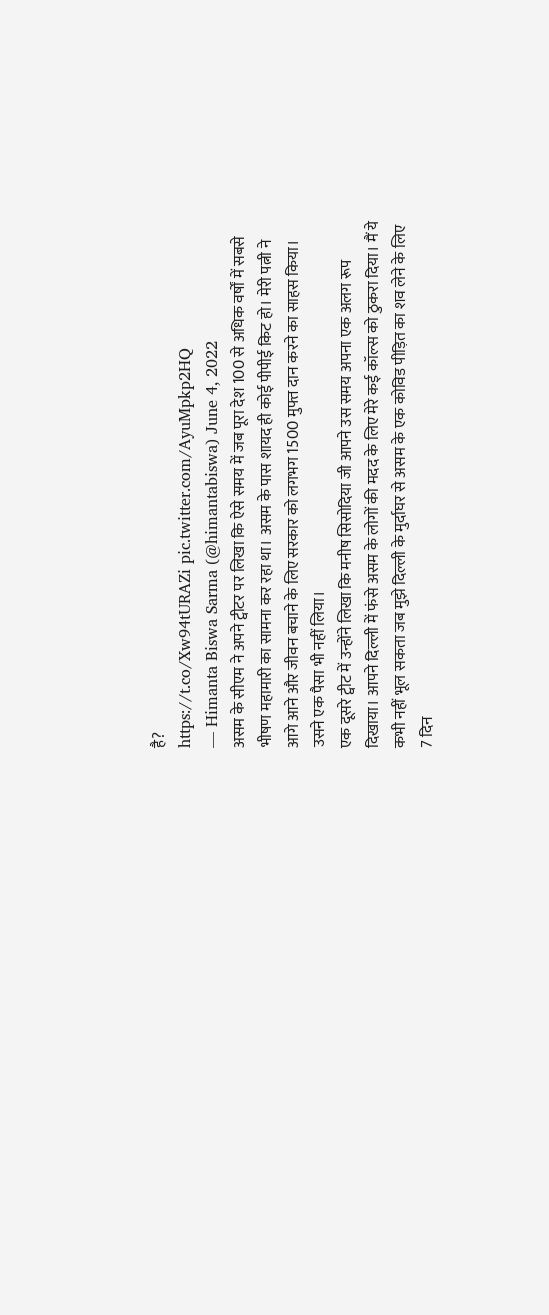है?
https://t.co/Xw94tURAZi pic.twitter.com/AyuMpkp2HQ
— Himanta Biswa Sarma (@himantabiswa) June 4, 2022
असम के सीएम ने अपने ट्वीटर पर लिखा कि ऐसे समय में जब पूरा देश 100 से अधिक वर्षों में सबसे भीषण महामारी का सामना कर रहा था। असम के पास शायद ही कोई पीपीई किट हो। मेरी पत्नी ने आगे आने और जीवन बचाने के लिए सरकार को लगभग 1500 मुफ्त दान करने का साहस किया। उसने एक पैसा भी नहीं लिया।
एक दूसरे ट्वीट में उन्होंने लिखा कि मनीष सिसोदिया जी आपने उस समय अपना एक अलग रूप दिखाया। आपने दिल्ली में फंसे असम के लोगों की मदद के लिए मेरे कई कॉल्स को ठुकरा दिया। मैं ये कभी नहीं भूल सकता जब मुझे दिल्ली के मुर्दाघर से असम के एक कोविड पीड़ित का शव लेने के लिए 7 दिन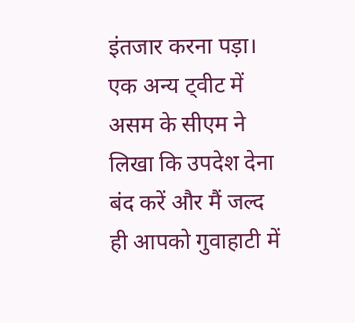इंतजार करना पड़ा। एक अन्य ट्वीट में असम के सीएम ने लिखा कि उपदेश देना बंद करें और मैं जल्द ही आपको गुवाहाटी में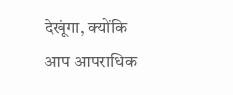देखूंगा, क्योंकि आप आपराधिक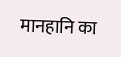मानहानि का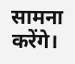सामना करेंगे।